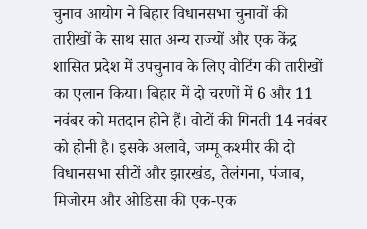चुनाव आयोग ने बिहार विधानसभा चुनावों की तारीखों के साथ सात अन्य राज्यों और एक केंद्र शासित प्रदेश में उपचुनाव के लिए वोटिंग की तारीखों का एलान किया। बिहार में दो चरणों में 6 और 11 नवंबर को मतदान होने हैं। वोटों की गिनती 14 नवंबर को होनी है। इसके अलावे, जम्मू कश्मीर की दो विधानसभा सीटों और झारखंड, तेलंगना, पंजाब, मिजोरम और ओडिसा की एक-एक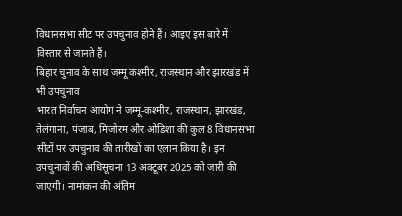विधानसभा सीट पर उपचुनाव होने हैं। आइए इस बारे में विस्तार से जानते हैं।
बिहार चुनाव के साथ जम्मू कश्मीर, राजस्थान और झारखंड में भी उपचुनाव
भारत निर्वाचन आयोग ने जम्मू-कश्मीर, राजस्थान, झारखंड, तेलंगाना, पंजाब, मिजोरम और ओडिशा की कुल 8 विधानसभा सीटों पर उपचुनाव की तारीखों का एलान किया है। इन उपचुनावों की अधिसूचना 13 अक्टूबर 2025 को जारी की जाएगी। नामांकन की अंतिम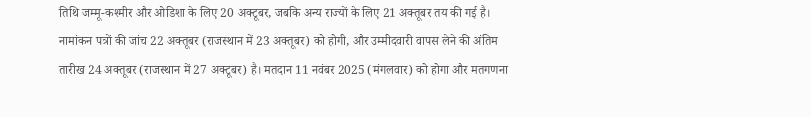तिथि जम्मू-कश्मीर और ओडिशा के लिए 20 अक्टूबर, जबकि अन्य राज्यों के लिए 21 अक्तूबर तय की गई है। नामांकन पत्रों की जांच 22 अक्तूबर (राजस्थान में 23 अक्तूबर) को होगी, और उम्मीदवारी वापस लेने की अंतिम तारीख 24 अक्तूबर (राजस्थान में 27 अक्टूबर) है। मतदान 11 नवंबर 2025 (मंगलवार) को होगा और मतगणना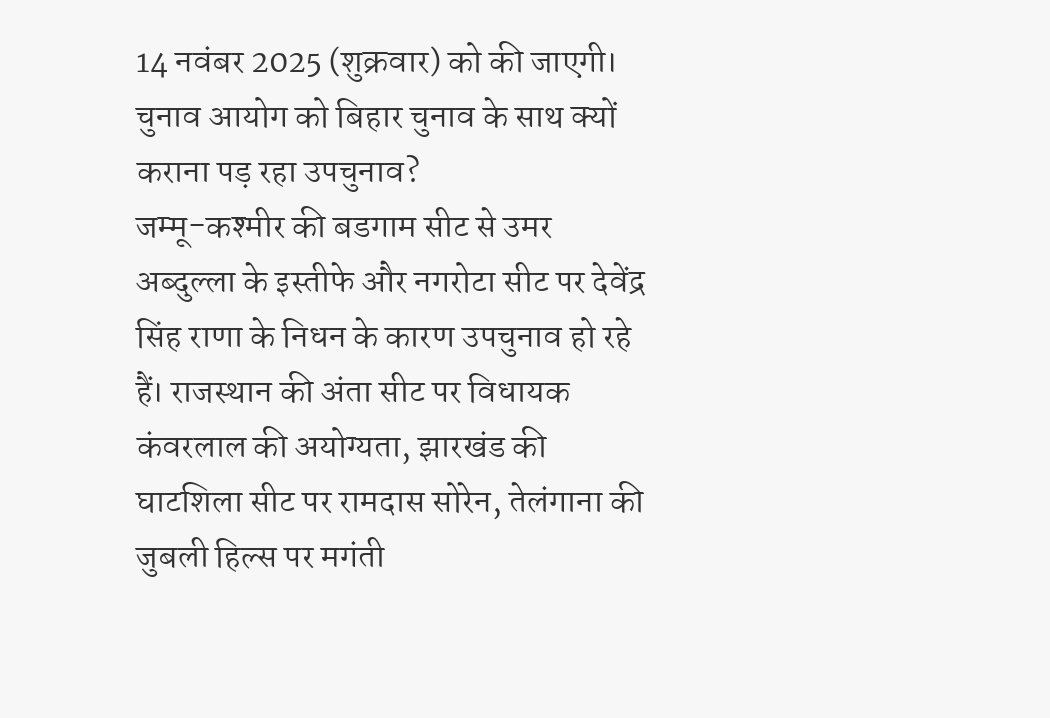14 नवंबर 2025 (शुक्रवार) को की जाएगी।
चुनाव आयोग को बिहार चुनाव के साथ क्यों कराना पड़ रहा उपचुनाव?
जम्मू-कश्मीर की बडगाम सीट से उमर अब्दुल्ला के इस्तीफे और नगरोटा सीट पर देवेंद्र सिंह राणा के निधन के कारण उपचुनाव हो रहे हैं। राजस्थान की अंता सीट पर विधायक कंवरलाल की अयोग्यता, झारखंड की घाटशिला सीट पर रामदास सोरेन, तेलंगाना की जुबली हिल्स पर मगंती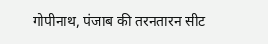गोपीनाथ, पंजाब की तरनतारन सीट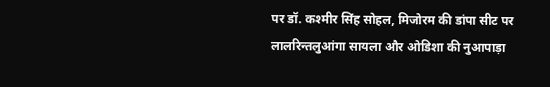पर डॉ. कश्मीर सिंह सोहल, मिजोरम की डांपा सीट पर लालरिन्तलुआंगा सायला और ओडिशा की नुआपाड़ा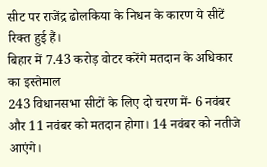सीट पर राजेंद्र ढोलकिया के निधन के कारण ये सीटें रिक्त हुई हैं।
बिहार में 7.43 करोड़ वोटर करेंगे मतदान के अधिकार का इस्तेमाल
243 विधानसभा सीटों के लिए दो चरण में- 6 नवंबर और 11 नवंबर को मतदान होगा। 14 नवंबर को नतीजे आएंगे।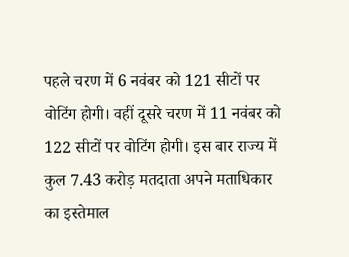पहले चरण में 6 नवंबर को 121 सीटों पर वोटिंग होगी। वहीं दूसरे चरण में 11 नवंबर को 122 सीटों पर वोटिंग होगी। इस बार राज्य में कुल 7.43 करोड़ मतदाता अपने मताधिकार का इस्तेमाल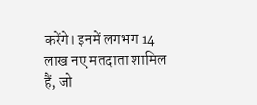करेंगे। इनमें लगभग 14 लाख नए मतदाता शामिल हैं, जो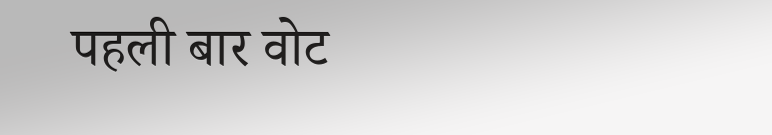पहली बार वोट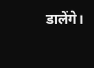डालेंगे।